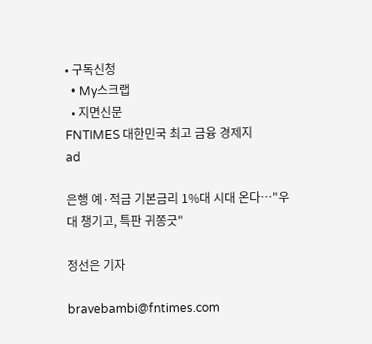• 구독신청
  • My스크랩
  • 지면신문
FNTIMES 대한민국 최고 금융 경제지
ad

은행 예·적금 기본금리 1%대 시대 온다…"우대 챙기고, 특판 귀쫑긋"

정선은 기자

bravebambi@fntimes.com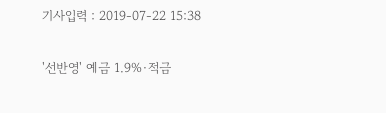기사입력 : 2019-07-22 15:38

'선반영' 예금 1.9%·적금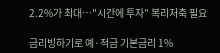2.2%가 최대…"시간에 투자" 복리저축 필요

금리빙하기로 예·적금 기본금리 1%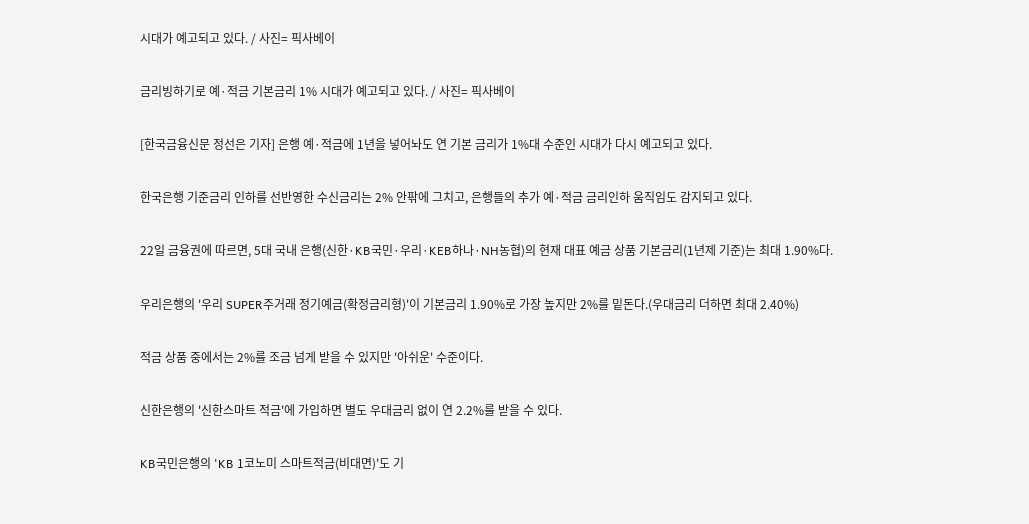시대가 예고되고 있다. / 사진= 픽사베이

금리빙하기로 예·적금 기본금리 1% 시대가 예고되고 있다. / 사진= 픽사베이

[한국금융신문 정선은 기자] 은행 예·적금에 1년을 넣어놔도 연 기본 금리가 1%대 수준인 시대가 다시 예고되고 있다.

한국은행 기준금리 인하를 선반영한 수신금리는 2% 안팎에 그치고, 은행들의 추가 예·적금 금리인하 움직임도 감지되고 있다.

22일 금융권에 따르면, 5대 국내 은행(신한·KB국민·우리·KEB하나·NH농협)의 현재 대표 예금 상품 기본금리(1년제 기준)는 최대 1.90%다.

우리은행의 '우리 SUPER주거래 정기예금(확정금리형)'이 기본금리 1.90%로 가장 높지만 2%를 밑돈다.(우대금리 더하면 최대 2.40%)

적금 상품 중에서는 2%를 조금 넘게 받을 수 있지만 '아쉬운' 수준이다.

신한은행의 '신한스마트 적금'에 가입하면 별도 우대금리 없이 연 2.2%를 받을 수 있다.

KB국민은행의 'KB 1코노미 스마트적금(비대면)'도 기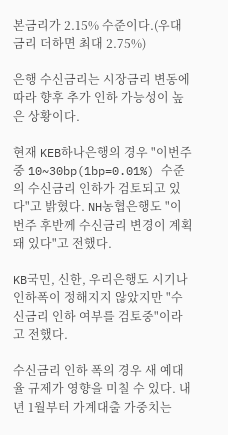본금리가 2.15% 수준이다.(우대금리 더하면 최대 2.75%)

은행 수신금리는 시장금리 변동에 따라 향후 추가 인하 가능성이 높은 상황이다.

현재 KEB하나은행의 경우 "이번주 중 10~30bp(1bp=0.01%) 수준의 수신금리 인하가 검토되고 있다"고 밝혔다. NH농협은행도 "이번주 후반께 수신금리 변경이 계획돼 있다"고 전했다.

KB국민, 신한, 우리은행도 시기나 인하폭이 정해지지 않았지만 "수신금리 인하 여부를 검토중"이라고 전했다.

수신금리 인하 폭의 경우 새 예대율 규제가 영향을 미칠 수 있다. 내년 1월부터 가계대출 가중치는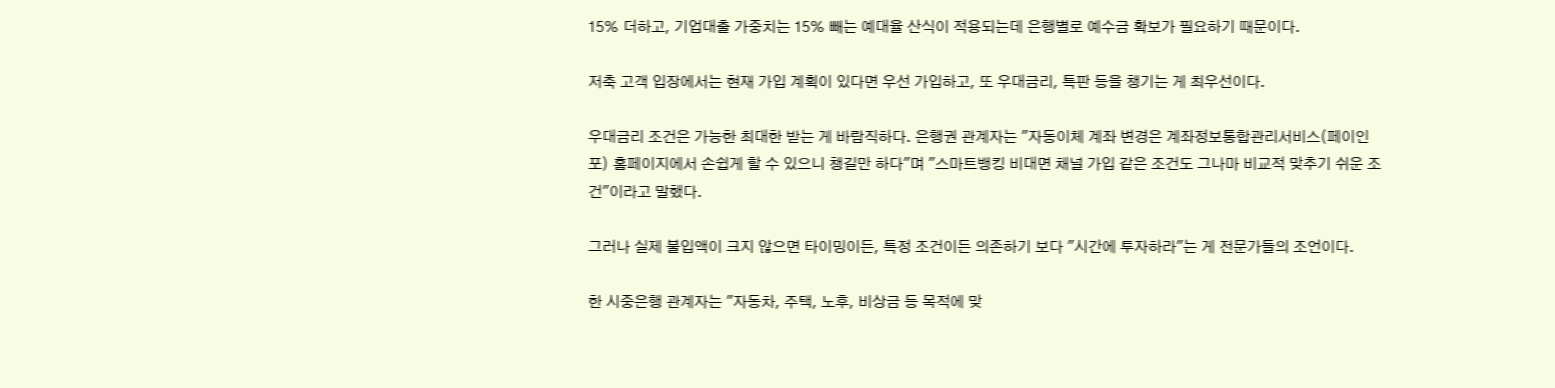15% 더하고, 기업대출 가중치는 15% 빼는 예대율 산식이 적용되는데 은행별로 예수금 확보가 필요하기 때문이다.

저축 고객 입장에서는 현재 가입 계획이 있다면 우선 가입하고, 또 우대금리, 특판 등을 챙기는 게 최우선이다.

우대금리 조건은 가능한 최대한 받는 게 바람직하다. 은행권 관계자는 "자동이체 계좌 변경은 계좌정보통합관리서비스(페이인포) 홈페이지에서 손쉽게 할 수 있으니 챙길만 하다"며 "스마트뱅킹 비대면 채널 가입 같은 조건도 그나마 비교적 맞추기 쉬운 조건"이라고 말했다.

그러나 실제 불입액이 크지 않으면 타이밍이든, 특정 조건이든 의존하기 보다 "시간에 투자하라"는 게 전문가들의 조언이다.

한 시중은행 관계자는 "자동차, 주택, 노후, 비상금 등 목적에 맞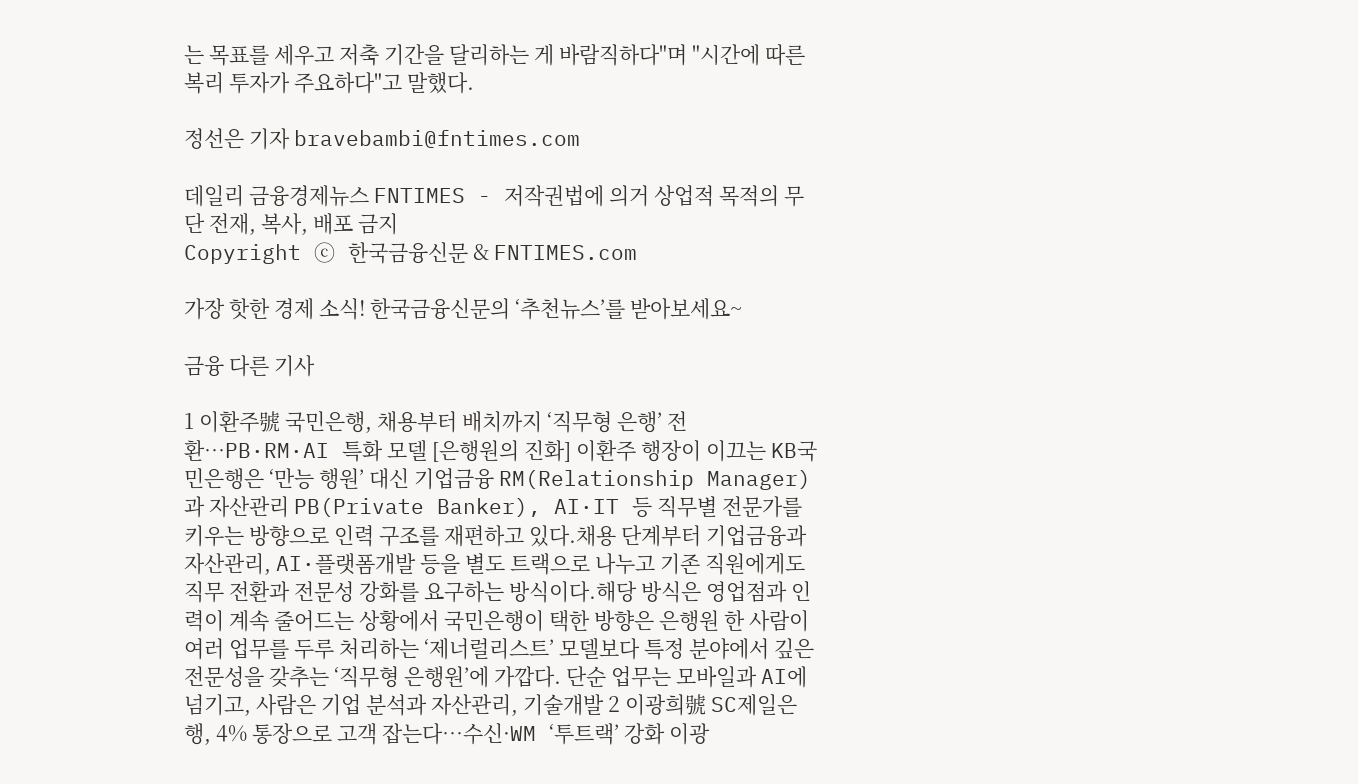는 목표를 세우고 저축 기간을 달리하는 게 바람직하다"며 "시간에 따른 복리 투자가 주요하다"고 말했다.

정선은 기자 bravebambi@fntimes.com

데일리 금융경제뉴스 FNTIMES - 저작권법에 의거 상업적 목적의 무단 전재, 복사, 배포 금지
Copyright ⓒ 한국금융신문 & FNTIMES.com

가장 핫한 경제 소식! 한국금융신문의 ‘추천뉴스’를 받아보세요~

금융 다른 기사

1 이환주號 국민은행, 채용부터 배치까지 ‘직무형 은행’ 전환…PB·RM·AI 특화 모델 [은행원의 진화] 이환주 행장이 이끄는 KB국민은행은 ‘만능 행원’ 대신 기업금융 RM(Relationship Manager)과 자산관리 PB(Private Banker), AI·IT 등 직무별 전문가를 키우는 방향으로 인력 구조를 재편하고 있다.채용 단계부터 기업금융과 자산관리, AI·플랫폼개발 등을 별도 트랙으로 나누고 기존 직원에게도 직무 전환과 전문성 강화를 요구하는 방식이다.해당 방식은 영업점과 인력이 계속 줄어드는 상황에서 국민은행이 택한 방향은 은행원 한 사람이 여러 업무를 두루 처리하는 ‘제너럴리스트’ 모델보다 특정 분야에서 깊은 전문성을 갖추는 ‘직무형 은행원’에 가깝다. 단순 업무는 모바일과 AI에 넘기고, 사람은 기업 분석과 자산관리, 기술개발 2 이광희號 SC제일은행, 4% 통장으로 고객 잡는다…수신·WM ‘투트랙’ 강화 이광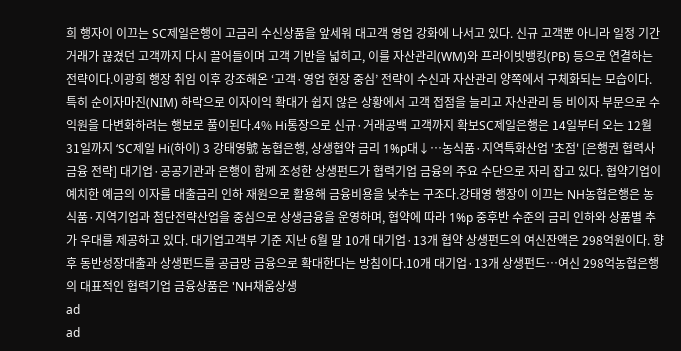희 행자이 이끄는 SC제일은행이 고금리 수신상품을 앞세워 대고객 영업 강화에 나서고 있다. 신규 고객뿐 아니라 일정 기간 거래가 끊겼던 고객까지 다시 끌어들이며 고객 기반을 넓히고, 이를 자산관리(WM)와 프라이빗뱅킹(PB) 등으로 연결하는 전략이다.이광희 행장 취임 이후 강조해온 ‘고객·영업 현장 중심’ 전략이 수신과 자산관리 양쪽에서 구체화되는 모습이다. 특히 순이자마진(NIM) 하락으로 이자이익 확대가 쉽지 않은 상황에서 고객 접점을 늘리고 자산관리 등 비이자 부문으로 수익원을 다변화하려는 행보로 풀이된다.4% Hi통장으로 신규·거래공백 고객까지 확보SC제일은행은 14일부터 오는 12월 31일까지 ‘SC제일 Hi(하이) 3 강태영號 농협은행, 상생협약 금리 1%p대↓…농식품·지역특화산업 '초점' [은행권 협력사 금융 전략] 대기업·공공기관과 은행이 함께 조성한 상생펀드가 협력기업 금융의 주요 수단으로 자리 잡고 있다. 협약기업이 예치한 예금의 이자를 대출금리 인하 재원으로 활용해 금융비용을 낮추는 구조다.강태영 행장이 이끄는 NH농협은행은 농식품·지역기업과 첨단전략산업을 중심으로 상생금융을 운영하며, 협약에 따라 1%p 중후반 수준의 금리 인하와 상품별 추가 우대를 제공하고 있다. 대기업고객부 기준 지난 6월 말 10개 대기업·13개 협약 상생펀드의 여신잔액은 298억원이다. 향후 동반성장대출과 상생펀드를 공급망 금융으로 확대한다는 방침이다.10개 대기업·13개 상생펀드…여신 298억농협은행의 대표적인 협력기업 금융상품은 'NH채움상생
ad
ad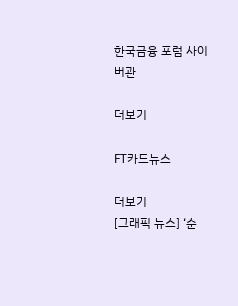한국금융 포럼 사이버관

더보기

FT카드뉴스

더보기
[그래픽 뉴스] ‘순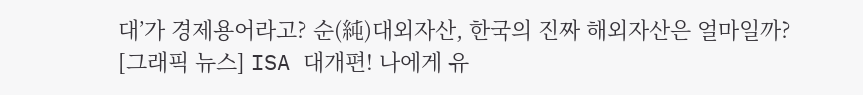대’가 경제용어라고? 순(純)대외자산, 한국의 진짜 해외자산은 얼마일까?
[그래픽 뉴스] ISA 대개편! 나에게 유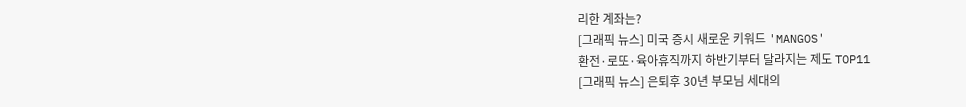리한 계좌는?
[그래픽 뉴스] 미국 증시 새로운 키워드 'MANGOS'
환전·로또·육아휴직까지 하반기부터 달라지는 제도 TOP11
[그래픽 뉴스] 은퇴후 30년 부모님 세대의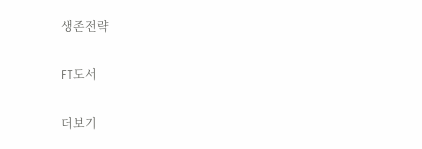생존전략

FT도서

더보기